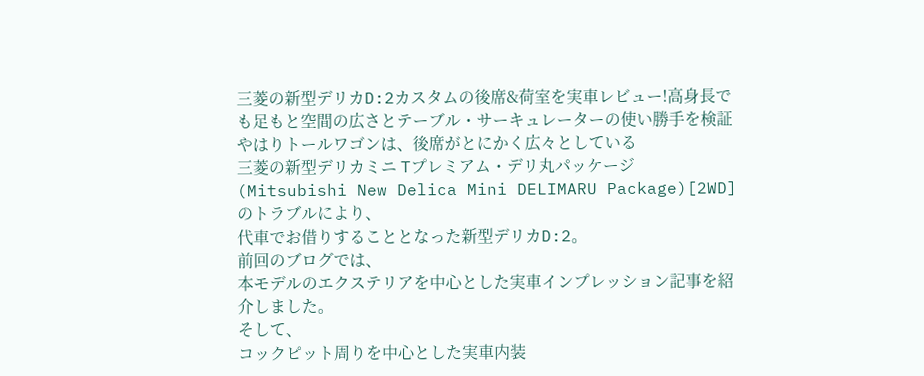三菱の新型デリカD:2カスタムの後席&荷室を実車レビュー!高身長でも足もと空間の広さとテーブル・サーキュレーターの使い勝手を検証
やはりトールワゴンは、後席がとにかく広々としている
三菱の新型デリカミニ Tプレミアム・デリ丸パッケージ (Mitsubishi New Delica Mini DELIMARU Package)[2WD]のトラブルにより、
代車でお借りすることとなった新型デリカD:2。
前回のブログでは、
本モデルのエクステリアを中心とした実車インプレッション記事を紹介しました。
そして、
コックピット周りを中心とした実車内装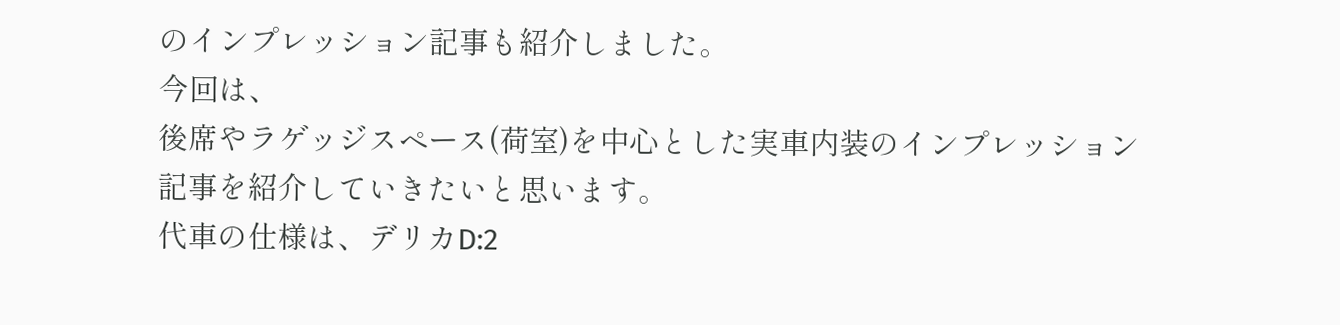のインプレッション記事も紹介しました。
今回は、
後席やラゲッジスペース(荷室)を中心とした実車内装のインプレッション記事を紹介していきたいと思います。
代車の仕様は、デリカD:2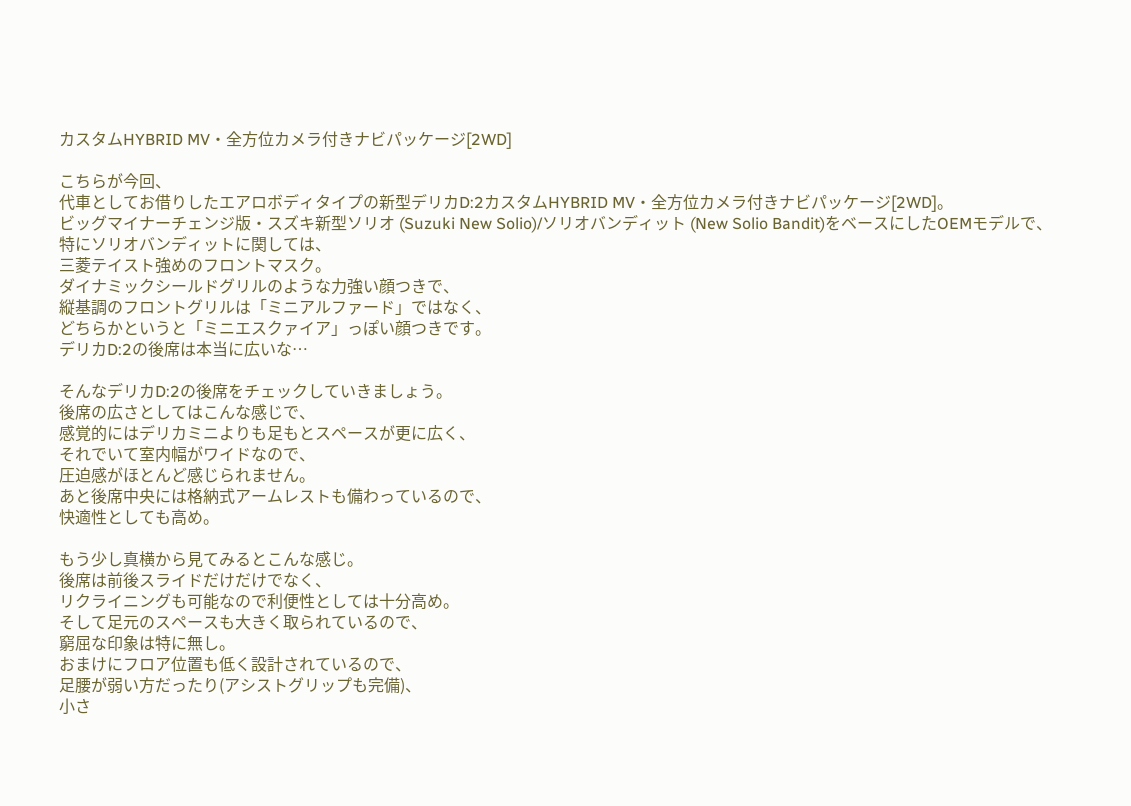カスタムHYBRID MV・全方位カメラ付きナビパッケージ[2WD]

こちらが今回、
代車としてお借りしたエアロボディタイプの新型デリカD:2カスタムHYBRID MV・全方位カメラ付きナビパッケージ[2WD]。
ビッグマイナーチェンジ版・スズキ新型ソリオ (Suzuki New Solio)/ソリオバンディット (New Solio Bandit)をベースにしたOEMモデルで、
特にソリオバンディットに関しては、
三菱テイスト強めのフロントマスク。
ダイナミックシールドグリルのような力強い顔つきで、
縦基調のフロントグリルは「ミニアルファード」ではなく、
どちらかというと「ミニエスクァイア」っぽい顔つきです。
デリカD:2の後席は本当に広いな…

そんなデリカD:2の後席をチェックしていきましょう。
後席の広さとしてはこんな感じで、
感覚的にはデリカミニよりも足もとスペースが更に広く、
それでいて室内幅がワイドなので、
圧迫感がほとんど感じられません。
あと後席中央には格納式アームレストも備わっているので、
快適性としても高め。

もう少し真横から見てみるとこんな感じ。
後席は前後スライドだけだけでなく、
リクライニングも可能なので利便性としては十分高め。
そして足元のスペースも大きく取られているので、
窮屈な印象は特に無し。
おまけにフロア位置も低く設計されているので、
足腰が弱い方だったり(アシストグリップも完備)、
小さ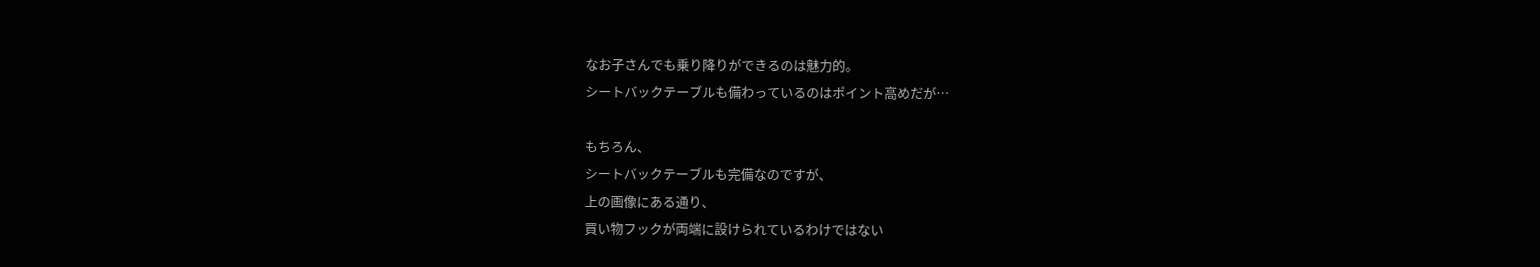なお子さんでも乗り降りができるのは魅力的。
シートバックテーブルも備わっているのはポイント高めだが…

もちろん、
シートバックテーブルも完備なのですが、
上の画像にある通り、
買い物フックが両端に設けられているわけではない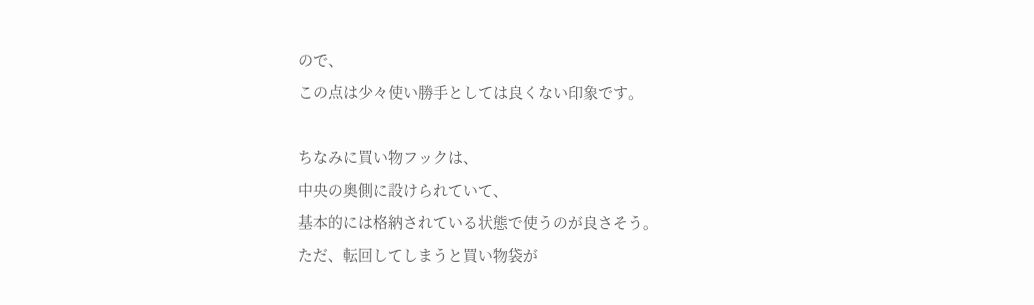ので、
この点は少々使い勝手としては良くない印象です。

ちなみに買い物フックは、
中央の奥側に設けられていて、
基本的には格納されている状態で使うのが良さそう。
ただ、転回してしまうと買い物袋が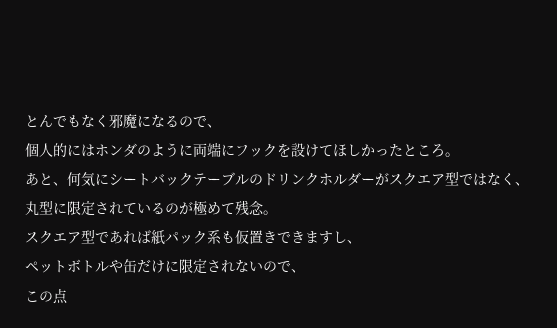とんでもなく邪魔になるので、
個人的にはホンダのように両端にフックを設けてほしかったところ。
あと、何気にシートバックテーブルのドリンクホルダーがスクエア型ではなく、
丸型に限定されているのが極めて残念。
スクエア型であれば紙パック系も仮置きできますし、
ペットボトルや缶だけに限定されないので、
この点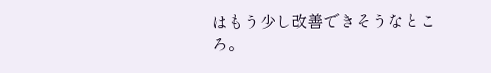はもう少し改善できそうなところ。